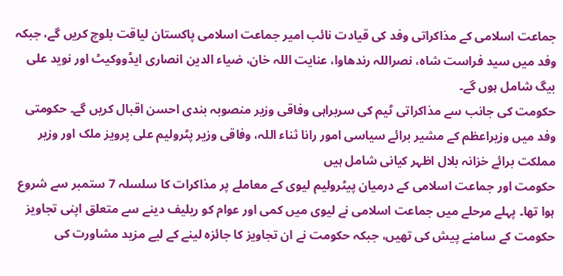جماعت اسلامی کے مذاکراتی وفد کی قیادت نائب امیر جماعت اسلامی پاکستان لیاقت بلوچ کریں گے، جبکہ وفد میں سید فراست شاہ، نصراللہ رندھاوا، عنایت اللہ خان، ضیاء الدین انصاری ایڈووکیٹ اور نوید علی بیگ شامل ہوں گے۔
حکومت کی جانب سے مذاکراتی ٹیم کی سربراہی وفاقی وزیر منصوبہ بندی احسن اقبال کریں گے۔ حکومتی وفد میں وزیراعظم کے مشیر برائے سیاسی امور رانا ثناء اللہ، وفاقی وزیر پٹرولیم علی پرویز ملک اور وزیر مملکت برائے خزانہ بلال اظہر کیانی شامل ہیں
حکومت اور جماعت اسلامی کے درمیان پیٹرولیم لیوی کے معاملے پر مذاکرات کا سلسلہ 7 ستمبر سے شروع ہوا تھا۔ پہلے مرحلے میں جماعت اسلامی نے لیوی میں کمی اور عوام کو ریلیف دینے سے متعلق اپنی تجاویز حکومت کے سامنے پیش کی تھیں، جبکہ حکومت نے ان تجاویز کا جائزہ لینے کے لیے مزید مشاورت کی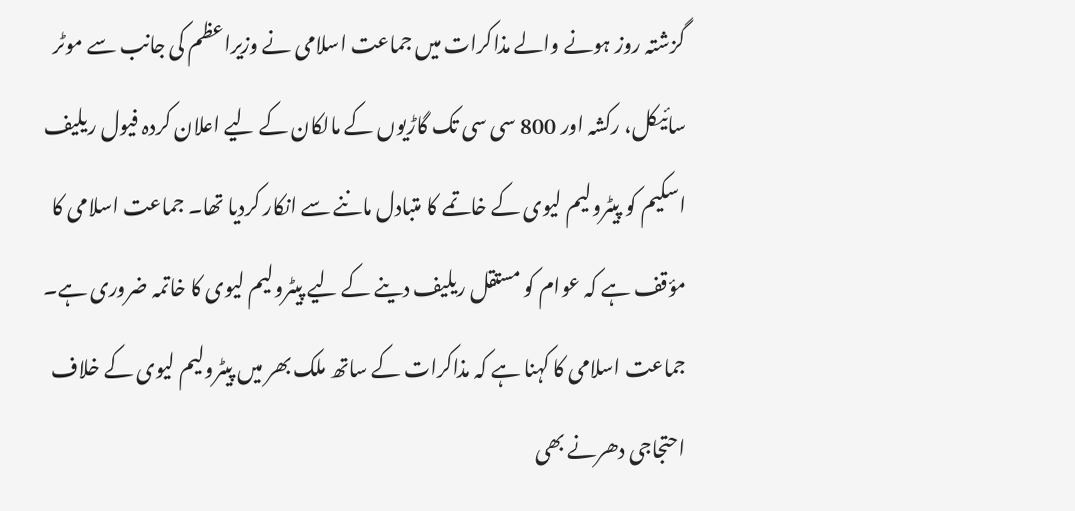گزشتہ روز ہونے والے مذاکرات میں جماعت اسلامی نے وزیراعظم کی جانب سے موٹر سائیکل، رکشہ اور 800 سی سی تک گاڑیوں کے مالکان کے لیے اعلان کردہ فیول ریلیف اسکیم کو پیٹرولیم لیوی کے خاتمے کا متبادل ماننے سے انکار کردیا تھا۔ جماعت اسلامی کا مؤقف ہے کہ عوام کو مستقل ریلیف دینے کے لیے پیٹرولیم لیوی کا خاتمہ ضروری ہے۔
جماعت اسلامی کا کہنا ہے کہ مذاکرات کے ساتھ ملک بھر میں پیٹرولیم لیوی کے خلاف احتجاجی دھرنے بھی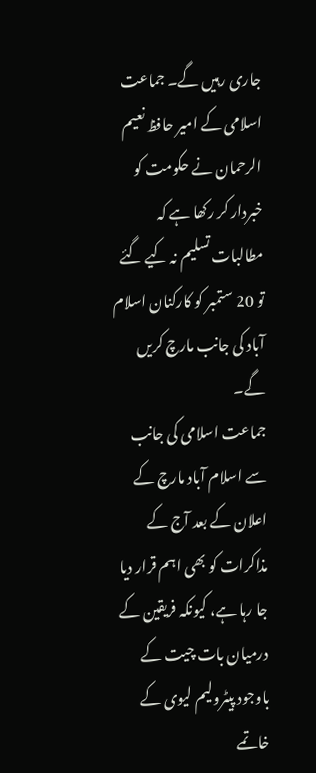جاری رہیں گے۔ جماعت اسلامی کے امیر حافظ نعیم الرحمان نے حکومت کو خبردار کر رکھا ہے کہ مطالبات تسلیم نہ کیے گئے تو 20 ستمبر کو کارکنان اسلام آباد کی جانب مارچ کریں گے۔
جماعت اسلامی کی جانب سے اسلام آباد مارچ کے اعلان کے بعد آج کے مذاکرات کو بھی اہم قرار دیا جا رہا ہے، کیونکہ فریقین کے درمیان بات چیت کے باوجود پیٹرولیم لیوی کے خاتمے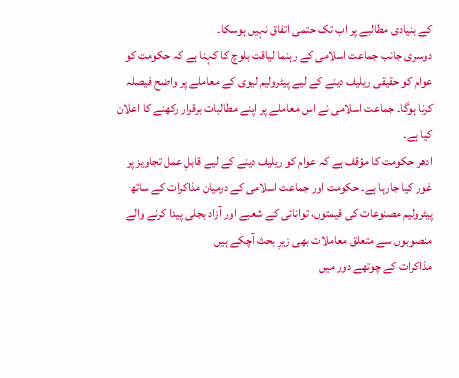کے بنیادی مطالبے پر اب تک حتمی اتفاق نہیں ہوسکا۔
دوسری جانب جماعت اسلامی کے رہنما لیاقت بلوچ کا کہنا ہے کہ حکومت کو عوام کو حقیقی ریلیف دینے کے لیے پیٹرولیم لیوی کے معاملے پر واضح فیصلہ کرنا ہوگا۔ جماعت اسلامی نے اس معاملے پر اپنے مطالبات برقرار رکھنے کا اعلان کیا ہے۔
ادھر حکومت کا مؤقف ہے کہ عوام کو ریلیف دینے کے لیے قابلِ عمل تجاویز پر غور کیا جارہا ہے۔ حکومت اور جماعت اسلامی کے درمیان مذاکرات کے ساتھ پیٹرولیم مصنوعات کی قیمتوں، توانائی کے شعبے اور آزاد بجلی پیدا کرنے والے منصوبوں سے متعلق معاملات بھی زیرِ بحث آچکے ہیں
مذاکرات کے چوتھے دور میں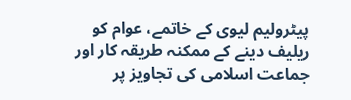پیٹرولیم لیوی کے خاتمے، عوام کو ریلیف دینے کے ممکنہ طریقہ کار اور جماعت اسلامی کی تجاویز پر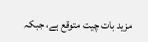مزید بات چیت متوقع ہے، جبکہ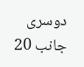دوسری جانب 20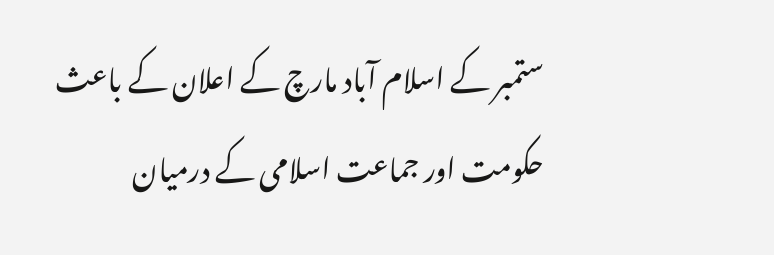ستمبر کے اسلام آباد مارچ کے اعلان کے باعث حکومت اور جماعت اسلامی کے درمیان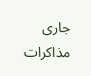جاری مذاکرات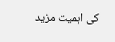کی اہمیت مزید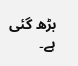بڑھ گئی ہے۔